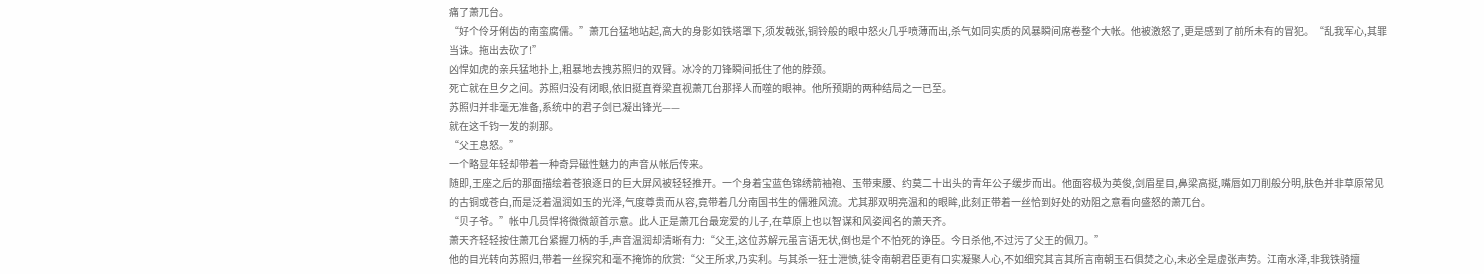痛了萧兀台。
“好个伶牙俐齿的南蛮腐儒。”萧兀台猛地站起,高大的身影如铁塔罩下,须发戟张,铜铃般的眼中怒火几乎喷薄而出,杀气如同实质的风暴瞬间席卷整个大帐。他被激怒了,更是感到了前所未有的冒犯。“乱我军心,其罪当诛。拖出去砍了!”
凶悍如虎的亲兵猛地扑上,粗暴地去拽苏照归的双臂。冰冷的刀锋瞬间抵住了他的脖颈。
死亡就在旦夕之间。苏照归没有闭眼,依旧挺直脊梁直视萧兀台那择人而噬的眼神。他所预期的两种结局之一已至。
苏照归并非毫无准备,系统中的君子剑已凝出锋光——
就在这千钧一发的刹那。
“父王息怒。”
一个略显年轻却带着一种奇异磁性魅力的声音从帐后传来。
随即,王座之后的那面描绘着苍狼逐日的巨大屏风被轻轻推开。一个身着宝蓝色锦绣箭袖袍、玉带束腰、约莫二十出头的青年公子缓步而出。他面容极为英俊,剑眉星目,鼻梁高挺,嘴唇如刀削般分明,肤色并非草原常见的古铜或苍白,而是泛着温润如玉的光泽,气度尊贵而从容,竟带着几分南国书生的儒雅风流。尤其那双明亮温和的眼眸,此刻正带着一丝恰到好处的劝阻之意看向盛怒的萧兀台。
“贝子爷。”帐中几员悍将微微颔首示意。此人正是萧兀台最宠爱的儿子,在草原上也以智谋和风姿闻名的萧天齐。
萧天齐轻轻按住萧兀台紧握刀柄的手,声音温润却清晰有力:“父王,这位苏解元虽言语无状,倒也是个不怕死的诤臣。今日杀他,不过污了父王的佩刀。”
他的目光转向苏照归,带着一丝探究和毫不掩饰的欣赏:“父王所求,乃实利。与其杀一狂士泄愤,徒令南朝君臣更有口实凝聚人心,不如细究其言其所言南朝玉石俱焚之心,未必全是虚张声势。江南水泽,非我铁骑擅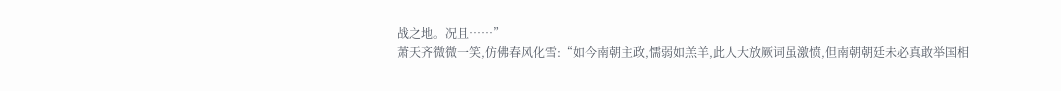战之地。况且……”
萧天齐微微一笑,仿佛春风化雪:“如今南朝主政,懦弱如羔羊,此人大放厥词虽激愤,但南朝朝廷未必真敢举国相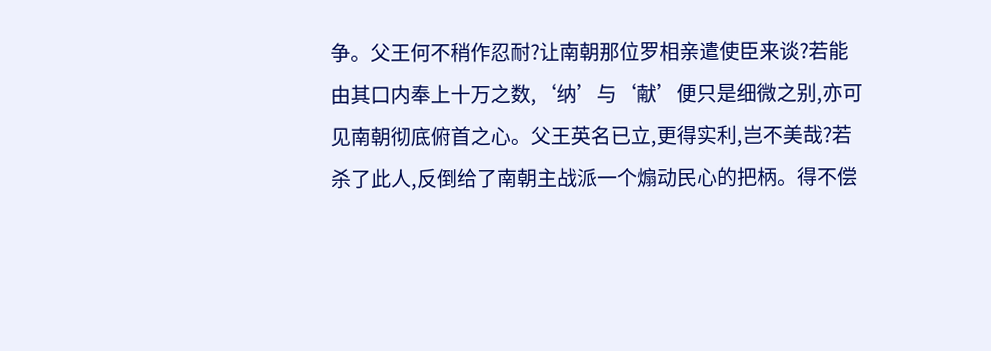争。父王何不稍作忍耐?让南朝那位罗相亲遣使臣来谈?若能由其口内奉上十万之数,‘纳’与‘献’便只是细微之别,亦可见南朝彻底俯首之心。父王英名已立,更得实利,岂不美哉?若杀了此人,反倒给了南朝主战派一个煽动民心的把柄。得不偿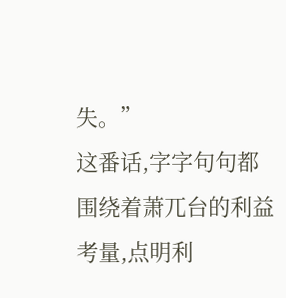失。”
这番话,字字句句都围绕着萧兀台的利益考量,点明利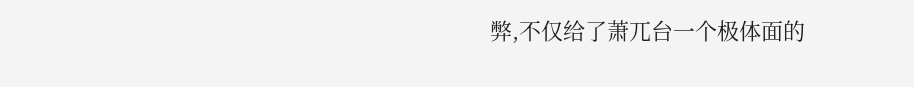弊,不仅给了萧兀台一个极体面的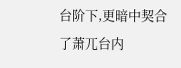台阶下,更暗中契合了萧兀台内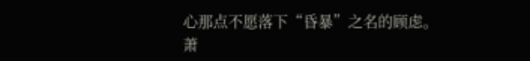心那点不愿落下“昏暴”之名的顾虑。
萧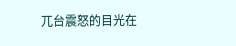兀台震怒的目光在